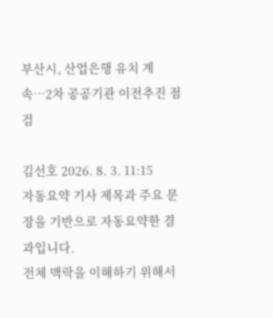부산시, 산업은행 유치 계속…2차 공공기관 이전추진 점검

김선호 2026. 8. 3. 11:15
자동요약 기사 제목과 주요 문장을 기반으로 자동요약한 결과입니다.
전체 맥락을 이해하기 위해서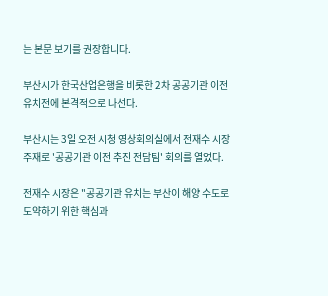는 본문 보기를 권장합니다.

부산시가 한국산업은행을 비롯한 2차 공공기관 이전 유치전에 본격적으로 나선다.

부산시는 3일 오전 시청 영상회의실에서 전재수 시장 주재로 '공공기관 이전 추진 전담팀' 회의를 열었다.

전재수 시장은 "공공기관 유치는 부산이 해양 수도로 도약하기 위한 핵심과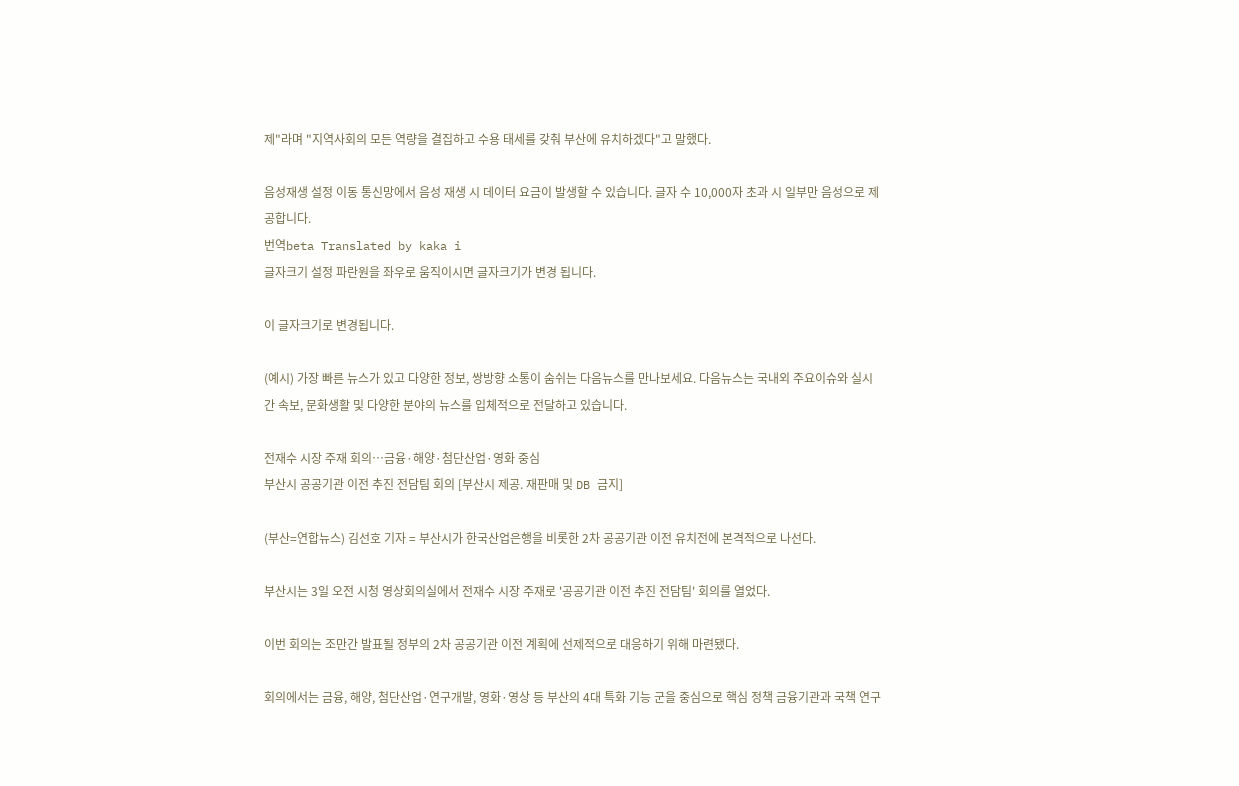제"라며 "지역사회의 모든 역량을 결집하고 수용 태세를 갖춰 부산에 유치하겠다"고 말했다.

음성재생 설정 이동 통신망에서 음성 재생 시 데이터 요금이 발생할 수 있습니다. 글자 수 10,000자 초과 시 일부만 음성으로 제공합니다.
번역beta Translated by kaka i
글자크기 설정 파란원을 좌우로 움직이시면 글자크기가 변경 됩니다.

이 글자크기로 변경됩니다.

(예시) 가장 빠른 뉴스가 있고 다양한 정보, 쌍방향 소통이 숨쉬는 다음뉴스를 만나보세요. 다음뉴스는 국내외 주요이슈와 실시간 속보, 문화생활 및 다양한 분야의 뉴스를 입체적으로 전달하고 있습니다.

전재수 시장 주재 회의…금융·해양·첨단산업·영화 중심
부산시 공공기관 이전 추진 전담팀 회의 [부산시 제공. 재판매 및 DB 금지]

(부산=연합뉴스) 김선호 기자 = 부산시가 한국산업은행을 비롯한 2차 공공기관 이전 유치전에 본격적으로 나선다.

부산시는 3일 오전 시청 영상회의실에서 전재수 시장 주재로 '공공기관 이전 추진 전담팀' 회의를 열었다.

이번 회의는 조만간 발표될 정부의 2차 공공기관 이전 계획에 선제적으로 대응하기 위해 마련됐다.

회의에서는 금융, 해양, 첨단산업·연구개발, 영화·영상 등 부산의 4대 특화 기능 군을 중심으로 핵심 정책 금융기관과 국책 연구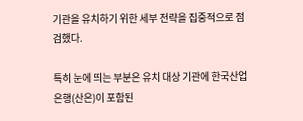기관을 유치하기 위한 세부 전략을 집중적으로 점검했다.

특히 눈에 띄는 부분은 유치 대상 기관에 한국산업은행(산은)이 포함된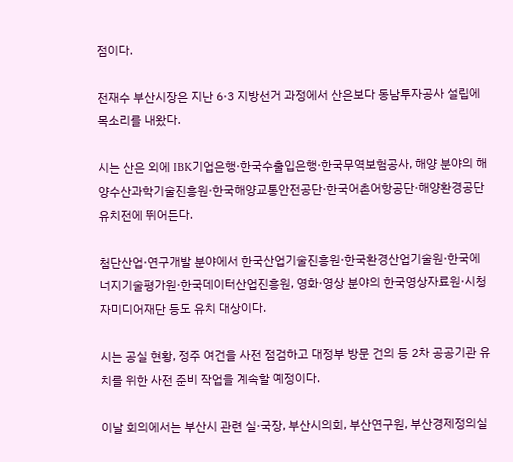점이다.

전재수 부산시장은 지난 6·3 지방선거 과정에서 산은보다 동남투자공사 설립에 목소리를 내왔다.

시는 산은 외에 IBK기업은행·한국수출입은행·한국무역보험공사, 해양 분야의 해양수산과학기술진흥원·한국해양교통안전공단·한국어촌어항공단·해양환경공단 유치전에 뛰어든다.

첨단산업·연구개발 분야에서 한국산업기술진흥원·한국환경산업기술원·한국에너지기술평가원·한국데이터산업진흥원, 영화·영상 분야의 한국영상자료원·시청자미디어재단 등도 유치 대상이다.

시는 공실 현황, 정주 여건을 사전 점검하고 대정부 방문 건의 등 2차 공공기관 유치를 위한 사전 준비 작업을 계속할 예정이다.

이날 회의에서는 부산시 관련 실·국장, 부산시의회, 부산연구원, 부산경제정의실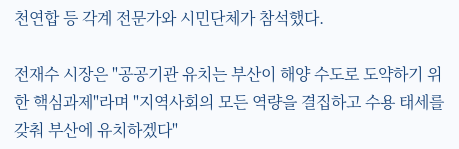천연합 등 각계 전문가와 시민단체가 참석했다.

전재수 시장은 "공공기관 유치는 부산이 해양 수도로 도약하기 위한 핵심과제"라며 "지역사회의 모든 역량을 결집하고 수용 태세를 갖춰 부산에 유치하겠다"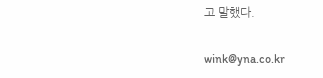고 말했다.

wink@yna.co.kr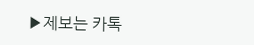▶제보는 카톡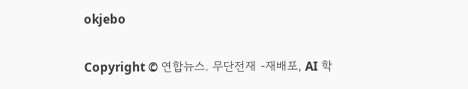okjebo

Copyright © 연합뉴스. 무단전재 -재배포, AI 학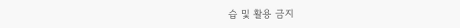습 및 활용 금지